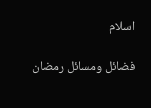اسلام

فضائل ومسائل رمضان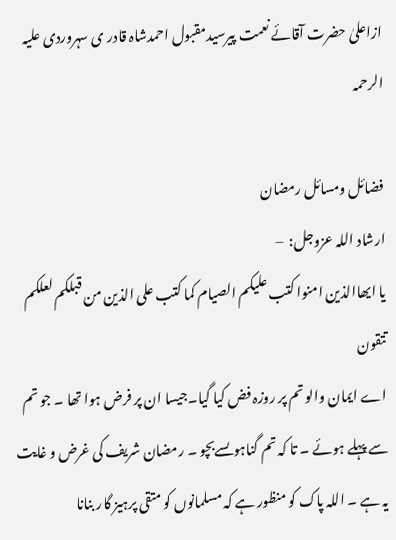ازاعلیٰ حضرت آقائے نعمت پیرسیدمقبول احمدشاہ قادر ی سہروردی علیہ الرحمہ

فضائل ومسائل رمضان
ارشاد اللہ عزوجل:  –
یا ایھاالذین امنوا کتب علیکم الصیام کما کتب علی الذین من قبلکم لعلکم تتقون
اے ایمان والو تم پر روزہ فض کیا گیا۔جیسا ان پر فرض ہوا تھا ۔ جو تم سے پہلے ہوئے ۔ تا کہ تم گناہوںسےبچو ۔ رمضان شریف کی غرض و غایت یہ ہے ۔ اللہ پاک کو منظور ہے کہ مسلمانوں کو متقی پرہیز گار بنانا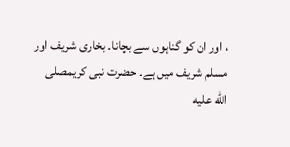، اور ان کو گناہوں سے بچانا۔ بخاری شریف اور مسلم شریف میں ہے۔ حضرت نبی کریمصلى الله عليه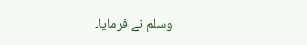وسلم نے فرمایا۔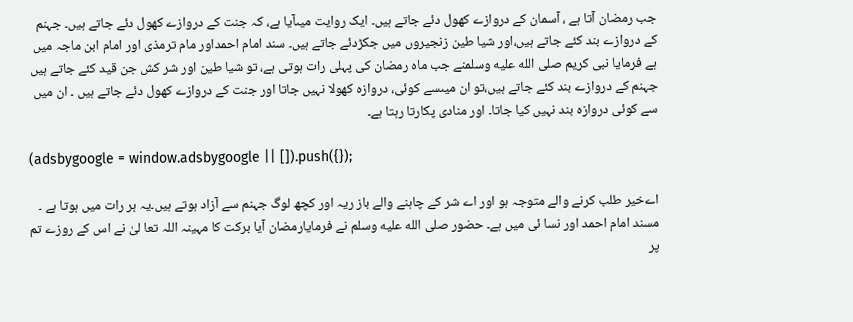جب رمضان آتا ہے ، آسمان کے دروازے کھول دئے جاتے ہیں۔ ایک روایت میںآیا ہے، کہ جنت کے دروازے کھول دئے جاتے ہیں۔ جہنم کے دروازے بند کئے جاتے ہیں،اور شیا طین زنجیروں میں جکڑدئے جاتے ہیں۔ سند امام احمداور مام ترمذی اور امام ابن ماجہ میں ہے فرمایا نبی کریم صلى الله عليه وسلمنے جب ماہ رمضان کی پہلی رات ہوتی ہے، تو شیا طین اور شر کش جن قید کئے جاتے ہیں جہنم کے دروازے بند کئے جاتے ہیں،تو ان میںسے کوئی، دروازہ کھولا نہیں جاتا اور جنت کے دروازے کھول دئے جاتے ہیں ۔ ان میں سے کوئی دروازہ بند نہیں کیا جاتا۔ اور منادی پکارتا رہتا ہے۔

(adsbygoogle = window.adsbygoogle || []).push({});

اےخیر طلب کرنے والے متوجہ ہو اور اے شر کے چاہنے والے باز ریہ اور کچھ لوگ جہنم سے آزاد ہوتے ہیں۔یہ ہر رات میں ہوتا ہے ۔ مسند امام احمد اور نسا ئی میں ہے۔ حضور صلى الله عليه وسلم نے فرمایارمضان آیا برکت کا مہینہ اللہ تعا لیٰ نے اس کے روزے تم پر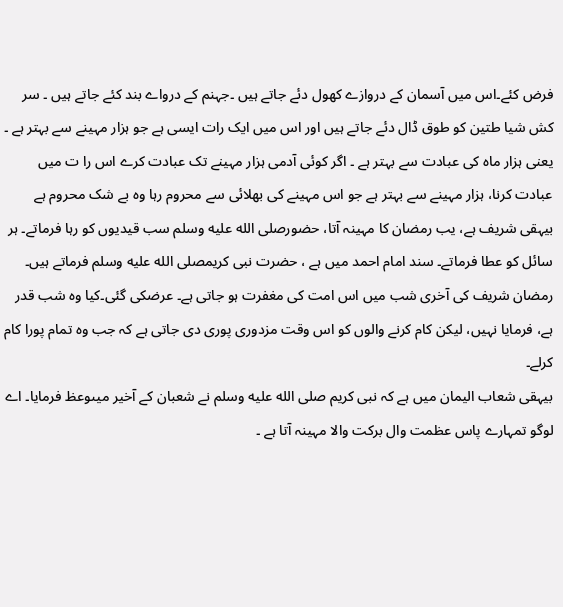فرض کئے۔اس میں آسمان کے دروازے کھول دئے جاتے ہیں ۔جہنم کے درواے بند کئے جاتے ہیں ۔ سر کش شیا طتین کو طوق ڈال دئے جاتے ہیں اور اس میں ایک رات ایسی ہے جو ہزار مہینے سے بہتر ہے ۔ یعنی ہزار ماہ کی عبادت سے بہتر ہے ۔ اگر کوئی آدمی ہزار مہینے تک عبادت کرے اس را ت میں عبادت کرنا، ہزار مہینے سے بہتر ہے جو اس مہینے کی بھلائی سے محروم رہا وہ بے شک محروم ہے بیہقی شریف ہے، یب رمضان کا مہینہ آتا، حضورصلى الله عليه وسلم سب قیدیوں کو رہا فرماتے۔ ہر سائل کو عطا فرماتے۔ سند امام احمد میں ہے ، حضرت نبی کریمصلى الله عليه وسلم فرماتے ہیں۔ رمضان شریف کی آخری شب میں اس امت کی مغفرت ہو جاتی ہے۔ عرضکی گئی۔کیا وہ شب قدر ہے، فرمایا نہیں، لیکن کام کرنے والوں کو اس وقت مزدوری پوری دی جاتی ہے کہ جب وہ تمام پورا کام کرلے۔
بیہقی شعاب الیمان میں ہے کہ نبی کریم صلى الله عليه وسلم نے شعبان کے آخیر میںوعظ فرمایا۔ اے لوگو تمہارے پاس عظمت وال برکت والا مہینہ آتا ہے ۔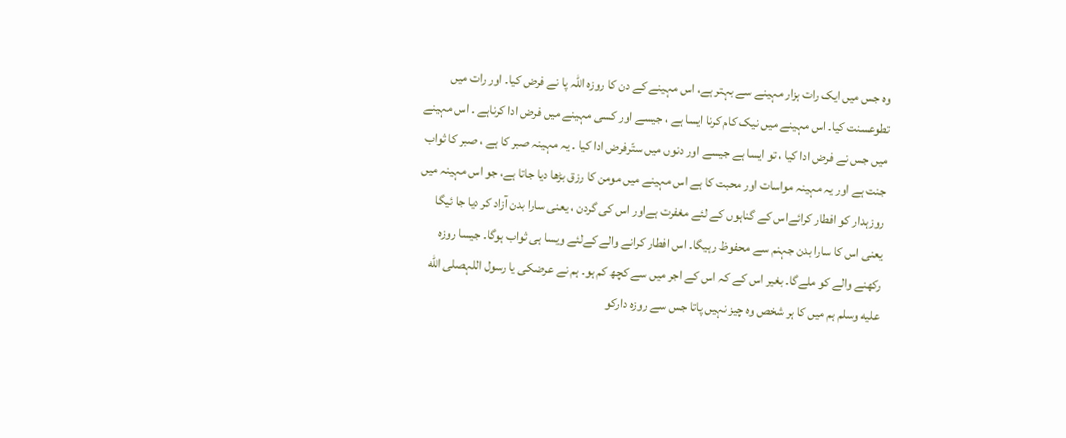وہ جس میں ایک رات ہزار مہینے سے بہتر ہے، اس مہینے کے دن کا روزہ اللہ پا نے فرض کیا۔ اور رات میں تطوعسنت کیا۔ اس مہینے میں نیک کام کرنا ایسا ہے ، جیسے اور کسی مہینے میں فرض ادا کرناہے ۔ اس مہینے میں جس نے فرض ادا کیا ، تو ایسا ہے جیسے اور دنوں میں ستّرفرض ادا کیا ۔ یہ مہینہ صبر کا ہے ، صبر کا ثواب جنت ہے اور یہ مہینہ مواسات اور محبت کا ہے اس مہینے میں مومن کا رزق بڑھا دیا جاتا ہے، جو اس مہینہ میں روزہدار کو افطار کرائےاس کے گناہوں کے لئے مغفرت ہےاور اس کی گردن ، یعنی سارا بدن آزاد کر دیا جا ئیگا یعنی اس کا سارا بدن جہنم سے محفوظ رہیگا۔ اس افطار کرانے والے کےلئے ویسا ہی ثواب ہوگا۔ جیسا روزہ رکھنے والے کو ملےگا۔ بغیر اس کے کہ اس کے اجر میں سے کچھ کم ہو۔ ہم نے عرضکی یا رسول اللہصلى الله عليه وسلم ہم میں کا ہر شخص وہ چیز نہیں پاتا جس سے روزہ دارکو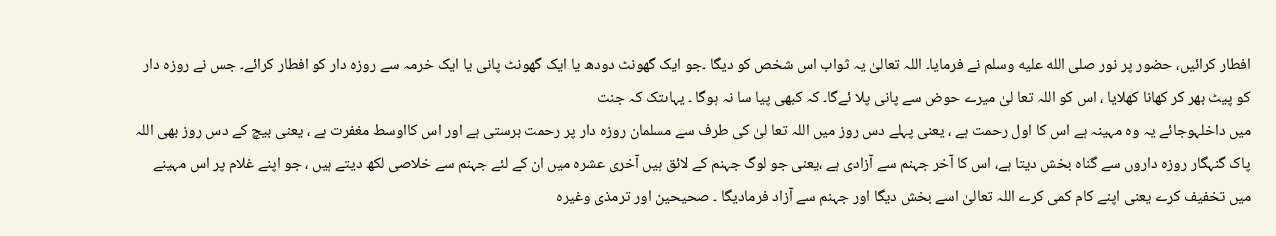افطار کرائیں، حضور پر نور صلى الله عليه وسلم نے فرمایا۔ اللہ تعالیٰ یہ ثواب اس شخص کو دیگا ۔جو ایک گھونٹ دودھ یا ایک گھونٹ پانی یا ایک خرمہ سے روزہ دار کو افطار کرائے۔ جس نے روزہ دار کو پیٹ بھر کر کھانا کھلایا ، اس کو اللہ تعا لیٰ میرے حوض سے پانی پلا ئےگا۔ کہ کبھی پیا سا نہ ہوگا ۔ یہاںتک کہ جنت
میں داخلہوجائے یہ وہ مہینہ ہے اس کا اول رحمت ہے ، یعنی پہلے دس روز میں اللہ تعا لیٰ کی طرف سے مسلمان روزہ دار پر رحمت برستی ہے اور اس کااوسط مغفرت ہے ، یعنی بیچ کے دس روز بھی اللہ پاک گنہگار روزہ داروں سے گناہ بخش دیتا ہے، اس کا آخر جہنم سے آزادی ہے ،یعنی جو لوگ جہنم کے لائق ہیں آخری عشرہ میں ان کے لئے جہنم سے خلاصی لکھ دیتے ہیں ، جو اپنے غلام پر اس مہینے میں تخفیف کرے یعنی اپنے کام کمی کرے اللہ تعالیٰ اسے بخش دیگا اور جہنم سے آزاد فرمادیگا ۔ صحیحین اور ترمذی وغیرہ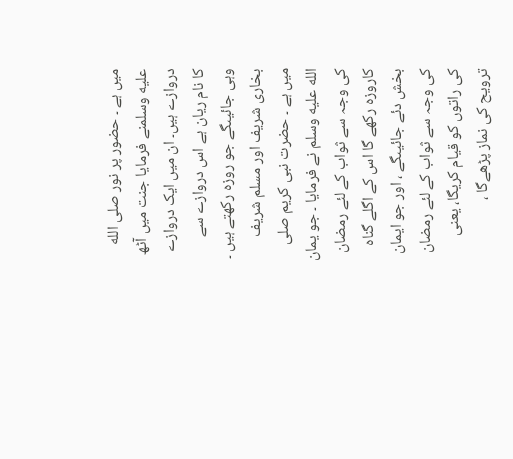میں ہے ۔ حضور پر نور صلى الله عليه وسلمنے فرمایا جنت میں آٹھ دروازے ہیں۔ ان میں ایک دروازے کا نام ریان ہے اس دروازے سے وہی جائیںگے جو روزہ رکھتے ہیں ۔ بخاری شریف اور مسلم شریف میں ہے ۔ حضرت نبی کریم صلى الله عليه وسلم نے فرمایا ۔ جو یمان کی وجہ سے ثواب کے لئے رمضان کاروزہ رکھے گا اس کے اگلے گناہ بخش دئے جائیںگے ، اور جو ایمان کی وجہ سے ثواب کے لئے رمضان کی راتوں کو قیام کریگا، یعنی ترویح کی نماز پڑھےگا ،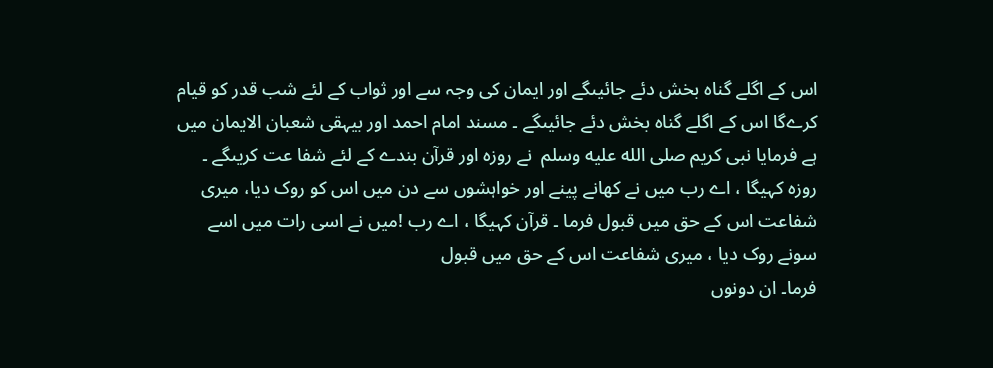اس کے اگلے گناہ بخش دئے جائیںگے اور ایمان کی وجہ سے اور ثواب کے لئے شب قدر کو قیام کرےگا اس کے اگلے گناہ بخش دئے جائیںگے ۔ مسند امام احمد اور بیہقی شعبان الایمان میں ہے فرمایا نبی کریم صلى الله عليه وسلم  نے روزہ اور قرآن بندے کے لئے شفا عت کریںگے ۔ روزہ کہیگا ، اے رب میں نے کھانے پینے اور خواہشوں سے دن میں اس کو روک دیا، میری شفاعت اس کے حق میں قبول فرما ۔ قرآن کہیگا ، اے رب !میں نے اسی رات میں اسے سونے روک دیا ، میری شفاعت اس کے حق میں قبول
فرما۔ ان دونوں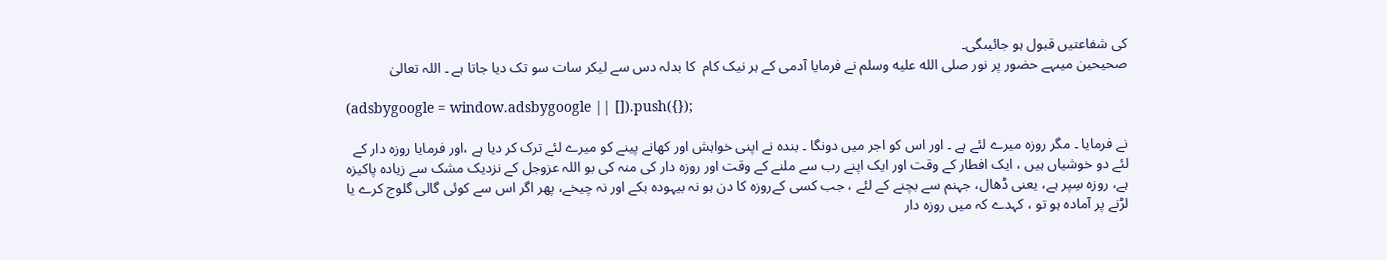کی شفاعتیں قبول ہو جائیںگی۔
صحیحین میںہے حضور پر نور صلى الله عليه وسلم نے فرمایا آدمی کے ہر نیک کام  کا بدلہ دس سے لیکر سات سو تک دیا جاتا ہے ۔ اللہ تعالیٰ

(adsbygoogle = window.adsbygoogle || []).push({});

نے فرمایا ۔ مگر روزہ میرے لئے ہے ۔ اور اس کو اجر میں دونگا ۔ بندہ نے اپنی خواہش اور کھانے پینے کو میرے لئے ترک کر دیا ہے ،اور فرمایا روزہ دار کے لئے دو خوشیاں ہیں ، ایک افطار کے وقت اور ایک اپنے رب سے ملنے کے وقت اور روزہ دار کی منہ کی بو اللہ عزوجل کے نزدیک مشک سے زیادہ پاکیزہ ہے، روزہ سِپر ہے، یعنی ڈھال، جہنم سے بچنے کے لئے ، جب کسی کےروزہ کا دن ہو نہ بیہودہ بکے اور نہ چیخے، پھر اگر اس سے کوئی گالی گلوج کرے یا لڑنے پر آمادہ ہو تو ، کہدے کہ میں روزہ دار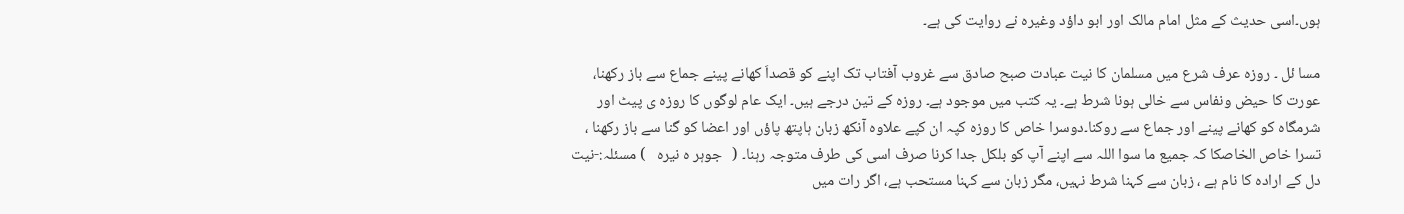ہوں۔اسی حدیث کے مثل امام مالک اور ابو داؤد وغیرہ نے روایت کی ہے۔

مسا ئل ۔ روزہ عرف شرع میں مسلمان کا نیت عبادت صبح صادق سے غروب آفتاب تک اپنے کو قصداَ کھانے پینے جماع سے باز رکھنا، عورت کا حیض ونفاس سے خالی ہونا شرط ہے۔ یہ کتب میں موجود ہے۔ روزہ کے تین درجے ہیں۔ ایک عام لوگوں کا روزہ ی پیٹ اور شرمگاہ کو کھانے پینے اور جماع سے روکنا۔دوسرا خاص کا روزہ کپہ ان کپے علاوہ آنکھ زبان ہاپتھ پاؤں اور اعضا کو گنا سے باز رکھنا ، تسرا خاص الخاصکا کہ جمیع ما سوا اللہ سے اپنے آپ کو بلکل جدا کرنا صرف اسی کی طرف متوجہ رہنا۔ (   جوہر ہ نیرہ   ) مسئلہ:-نیت دل کے ارادہ کا نام ہے ، زبان سے کہنا شرط نہیں، مگر زبان سے کہنا مستحب ہے، اگر رات میں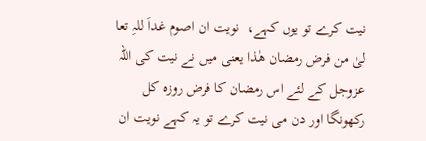نیت کرے تو یوں کہے،  نویت ان اصوم غداَ للہِ تعا لیٰ من فرض رمضان ھٰذا یعنی میں نے نیت کی اللہ عزوجل کے لئے اس رمضان کا فرض روزہ کل رکھونگا اور دن می نیت کرے تو یہ کہے نویت ان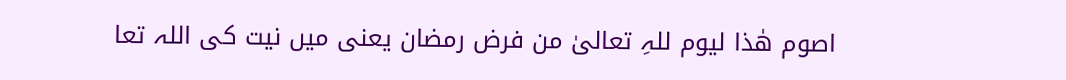اصوم ھٰذا لیوم للہِ تعالیٰ من فرض رمضان یعنی میں نیت کی اللہ تعا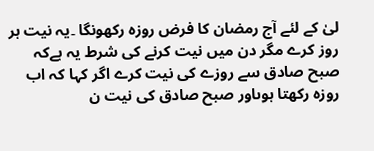لیٰ کے لئے آج رمضان کا فرض روزہ رکھونگا ۔یہ نیت ہر روز کرے مگر دن میں نیت کرنے کی شرط یہ ہےکہ صبح صادق سے روزے کی نیت کرے اگر کہا کہ اب روزہ رکھتا ہوںاور صبح صادق کی نیت ن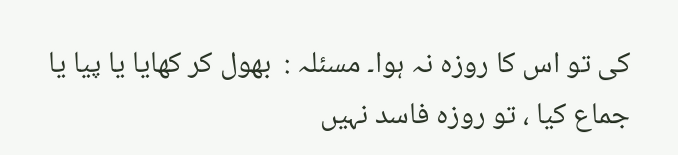کی تو اس کا روزہ نہ ہوا۔ مسئلہ :  بھول کر کھایا یا پیا یا جماع کیا ، تو روزہ فاسد نہیں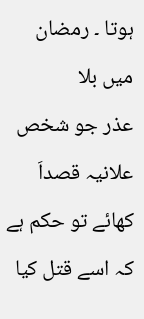ہوتا ۔ رمضان میں بلا
عذر جو شخص علانیہ قصداَ کھائے تو حکم ہے کہ اسے قتل کیا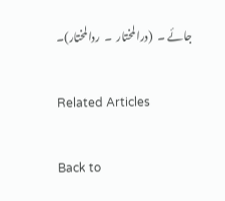جائے ۔  (درالمختار  ۔  ردالمختار)۔

Related Articles

Back to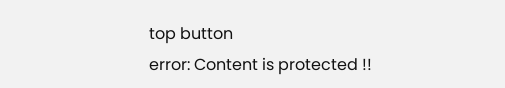top button
error: Content is protected !!